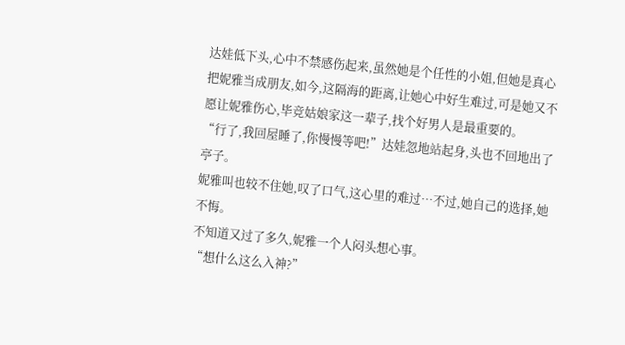达娃低下头,心中不禁感伤起来,虽然她是个任性的小姐,但她是真心把妮雅当成朋友,如今,这隔海的距离,让她心中好生难过,可是她又不愿让妮雅伤心,毕竞姑娘家这一辈子,找个好男人是最重要的。
“行了,我回屋睡了,你慢慢等吧!”达娃忽地站起身,头也不回地出了亭子。
妮雅叫也较不住她,叹了口气,这心里的难过…不过,她自己的选择,她不悔。
不知道又过了多久,妮雅一个人闷头想心事。
“想什么这么入神?”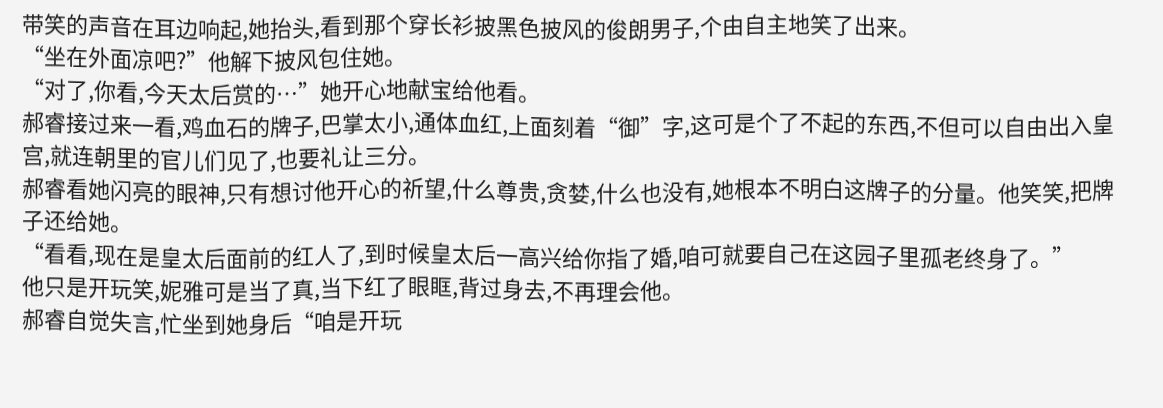带笑的声音在耳边响起,她抬头,看到那个穿长衫披黑色披风的俊朗男子,个由自主地笑了出来。
“坐在外面凉吧?”他解下披风包住她。
“对了,你看,今天太后赏的…”她开心地献宝给他看。
郝睿接过来一看,鸡血石的牌子,巴掌太小,通体血红,上面刻着“御”字,这可是个了不起的东西,不但可以自由出入皇宫,就连朝里的官儿们见了,也要礼让三分。
郝睿看她闪亮的眼神,只有想讨他开心的祈望,什么尊贵,贪婪,什么也没有,她根本不明白这牌子的分量。他笑笑,把牌子还给她。
“看看,现在是皇太后面前的红人了,到时候皇太后一高兴给你指了婚,咱可就要自己在这园子里孤老终身了。”
他只是开玩笑,妮雅可是当了真,当下红了眼眶,背过身去,不再理会他。
郝睿自觉失言,忙坐到她身后“咱是开玩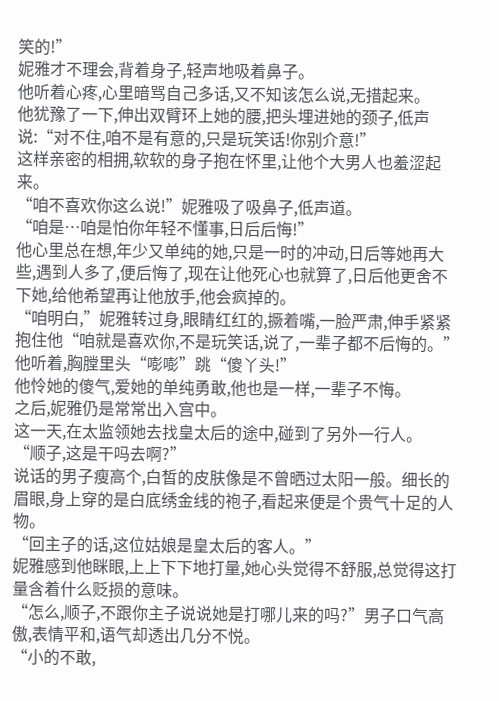笑的!”
妮雅才不理会,背着身子,轻声地吸着鼻子。
他听着心疼,心里暗骂自己多话,又不知该怎么说,无措起来。
他犹豫了一下,伸出双臂环上她的腰,把头埋进她的颈子,低声说:“对不住,咱不是有意的,只是玩笑话!你别介意!”
这样亲密的相拥,软软的身子抱在怀里,让他个大男人也羞涩起来。
“咱不喜欢你这么说!”妮雅吸了吸鼻子,低声道。
“咱是…咱是怕你年轻不懂事,日后后悔!”
他心里总在想,年少又单纯的她,只是一时的冲动,日后等她再大些,遇到人多了,便后悔了,现在让他死心也就算了,日后他更舍不下她,给他希望再让他放手,他会疯掉的。
“咱明白,”妮雅转过身,眼睛红红的,撅着嘴,一脸严肃,伸手紧紧抱住他“咱就是喜欢你,不是玩笑话,说了,一辈子都不后悔的。”
他听着,胸膛里头“嘭嘭”跳“傻丫头!”
他怜她的傻气,爱她的单纯勇敢,他也是一样,一辈子不悔。
之后,妮雅仍是常常出入宫中。
这一天,在太监领她去找皇太后的途中,碰到了另外一行人。
“顺子,这是干吗去啊?”
说话的男子瘦高个,白皙的皮肤像是不曾晒过太阳一般。细长的眉眼,身上穿的是白底绣金线的袍子,看起来便是个贵气十足的人物。
“回主子的话,这位姑娘是皇太后的客人。”
妮雅感到他眯眼,上上下下地打量,她心头觉得不舒服,总觉得这打量含着什么贬损的意味。
“怎么,顺子,不跟你主子说说她是打哪儿来的吗?”男子口气高傲,表情平和,语气却透出几分不悦。
“小的不敢,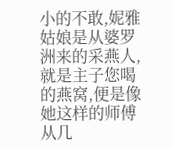小的不敢,妮雅姑娘是从婆罗洲来的采燕人,就是主子您喝的燕窝,便是像她这样的师傅从几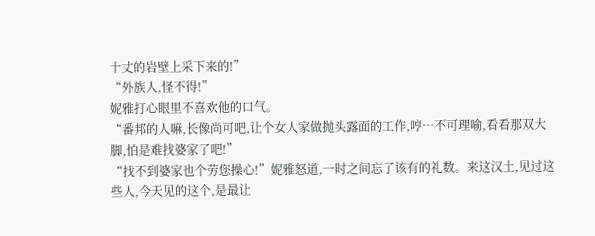十丈的岩壁上采下来的!”
“外族人,怪不得!”
妮雅打心眼里不喜欢他的口气。
“番邦的人嘛,长像尚可吧,让个女人家做抛头露面的工作,哼…不可理喻,看看那双大脚,怕是难找婆家了吧!”
“找不到婆家也个劳您操心!”妮雅怒道,一时之间忘了该有的礼数。来这汉土,见过这些人,今天见的这个,是最让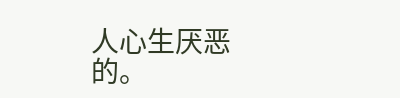人心生厌恶的。